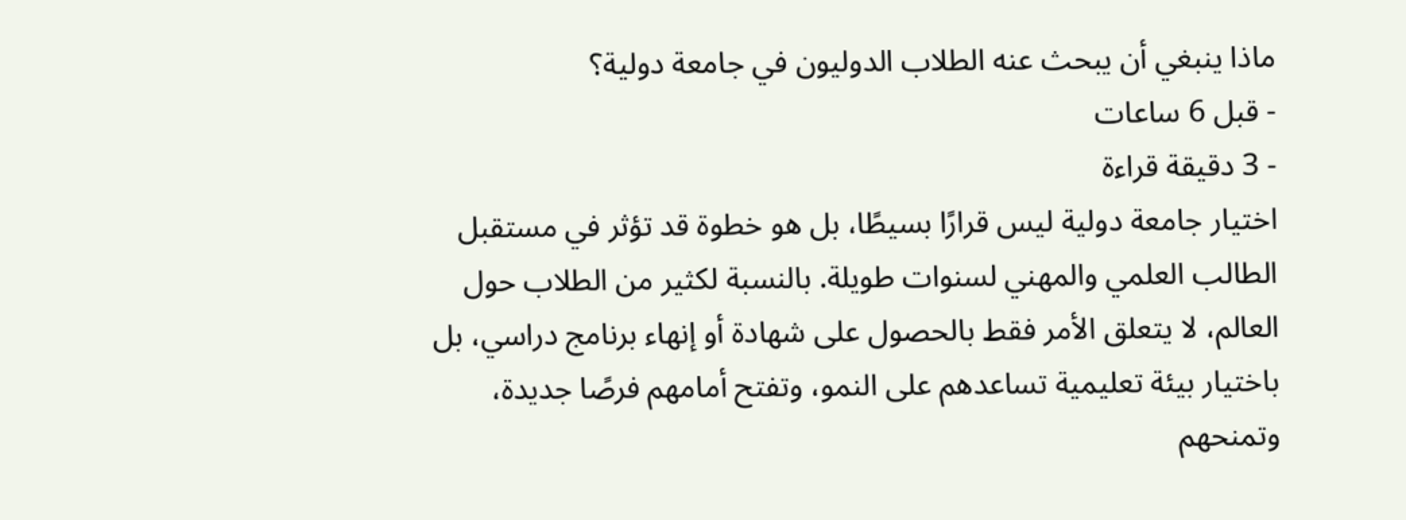ماذا ينبغي أن يبحث عنه الطلاب الدوليون في جامعة دولية؟
- قبل 6 ساعات
- 3 دقيقة قراءة
اختيار جامعة دولية ليس قرارًا بسيطًا، بل هو خطوة قد تؤثر في مستقبل الطالب العلمي والمهني لسنوات طويلة. بالنسبة لكثير من الطلاب حول العالم، لا يتعلق الأمر فقط بالحصول على شهادة أو إنهاء برنامج دراسي، بل باختيار بيئة تعليمية تساعدهم على النمو، وتفتح أمامهم فرصًا جديدة، وتمنحهم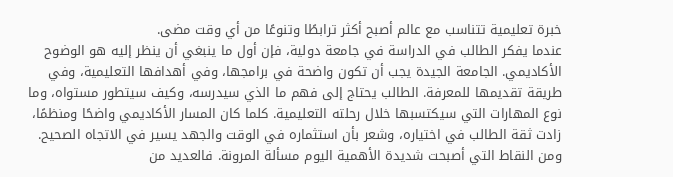خبرة تعليمية تتناسب مع عالم أصبح أكثر ترابطًا وتنوعًا من أي وقت مضى.
عندما يفكر الطالب في الدراسة في جامعة دولية، فإن أول ما ينبغي أن ينظر إليه هو الوضوح الأكاديمي. الجامعة الجيدة يجب أن تكون واضحة في برامجها، وفي أهدافها التعليمية، وفي طريقة تقديمها للمعرفة. الطالب يحتاج إلى فهم ما الذي سيدرسه، وكيف سيتطور مستواه، وما نوع المهارات التي سيكتسبها خلال رحلته التعليمية. كلما كان المسار الأكاديمي واضحًا ومنظمًا، زادت ثقة الطالب في اختياره، وشعر بأن استثماره في الوقت والجهد يسير في الاتجاه الصحيح.
ومن النقاط التي أصبحت شديدة الأهمية اليوم مسألة المرونة. فالعديد من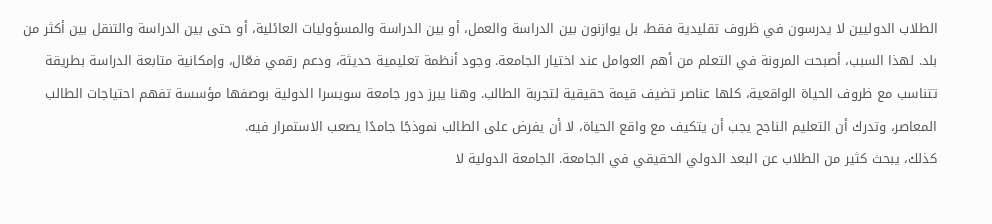الطلاب الدوليين لا يدرسون في ظروف تقليدية فقط، بل يوازنون بين الدراسة والعمل، أو بين الدراسة والمسؤوليات العائلية، أو حتى بين الدراسة والتنقل بين أكثر من بلد. لهذا السبب، أصبحت المرونة في التعلم من أهم العوامل عند اختيار الجامعة. وجود أنظمة تعليمية حديثة، ودعم رقمي فعّال، وإمكانية متابعة الدراسة بطريقة تتناسب مع ظروف الحياة الواقعية، كلها عناصر تضيف قيمة حقيقية لتجربة الطالب. وهنا يبرز دور جامعة سويسرا الدولية بوصفها مؤسسة تفهم احتياجات الطالب المعاصر، وتدرك أن التعليم الناجح يجب أن يتكيف مع واقع الحياة، لا أن يفرض على الطالب نموذجًا جامدًا يصعب الاستمرار فيه.
كذلك، يبحث كثير من الطلاب عن البعد الدولي الحقيقي في الجامعة. الجامعة الدولية لا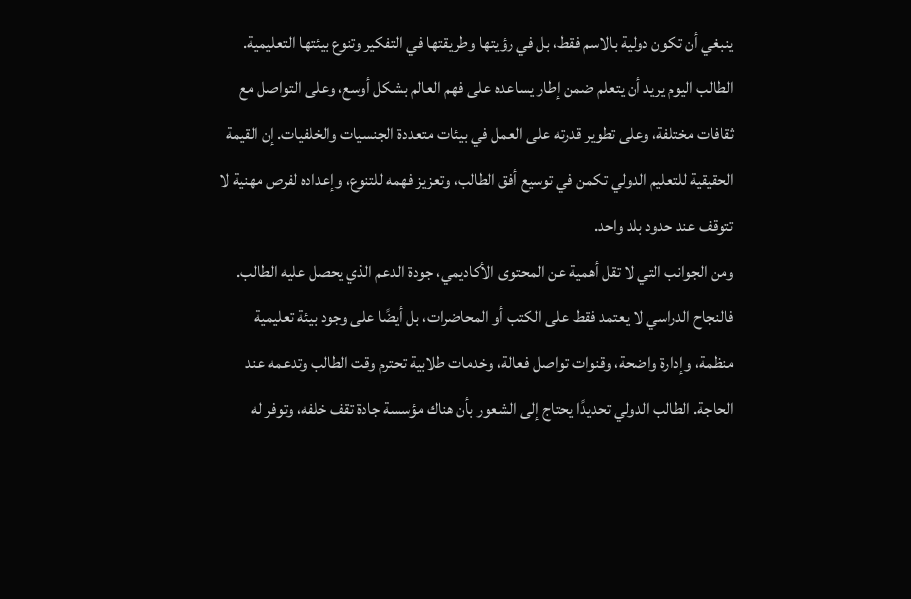ينبغي أن تكون دولية بالاسم فقط، بل في رؤيتها وطريقتها في التفكير وتنوع بيئتها التعليمية. الطالب اليوم يريد أن يتعلم ضمن إطار يساعده على فهم العالم بشكل أوسع، وعلى التواصل مع ثقافات مختلفة، وعلى تطوير قدرته على العمل في بيئات متعددة الجنسيات والخلفيات. إن القيمة الحقيقية للتعليم الدولي تكمن في توسيع أفق الطالب، وتعزيز فهمه للتنوع، وإعداده لفرص مهنية لا تتوقف عند حدود بلد واحد.
ومن الجوانب التي لا تقل أهمية عن المحتوى الأكاديمي، جودة الدعم الذي يحصل عليه الطالب. فالنجاح الدراسي لا يعتمد فقط على الكتب أو المحاضرات، بل أيضًا على وجود بيئة تعليمية منظمة، وإدارة واضحة، وقنوات تواصل فعالة، وخدمات طلابية تحترم وقت الطالب وتدعمه عند الحاجة. الطالب الدولي تحديدًا يحتاج إلى الشعور بأن هناك مؤسسة جادة تقف خلفه، وتوفر له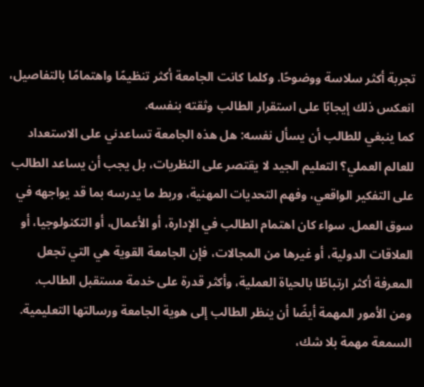تجربة أكثر سلاسة ووضوحًا. وكلما كانت الجامعة أكثر تنظيمًا واهتمامًا بالتفاصيل، انعكس ذلك إيجابًا على استقرار الطالب وثقته بنفسه.
كما ينبغي للطالب أن يسأل نفسه: هل هذه الجامعة تساعدني على الاستعداد للعالم العملي؟ التعليم الجيد لا يقتصر على النظريات، بل يجب أن يساعد الطالب على التفكير الواقعي، وفهم التحديات المهنية، وربط ما يدرسه بما قد يواجهه في سوق العمل. سواء كان اهتمام الطالب في الإدارة، أو الأعمال، أو التكنولوجيا، أو العلاقات الدولية، أو غيرها من المجالات، فإن الجامعة القوية هي التي تجعل المعرفة أكثر ارتباطًا بالحياة العملية، وأكثر قدرة على خدمة مستقبل الطالب.
ومن الأمور المهمة أيضًا أن ينظر الطالب إلى هوية الجامعة ورسالتها التعليمية. السمعة مهمة بلا شك،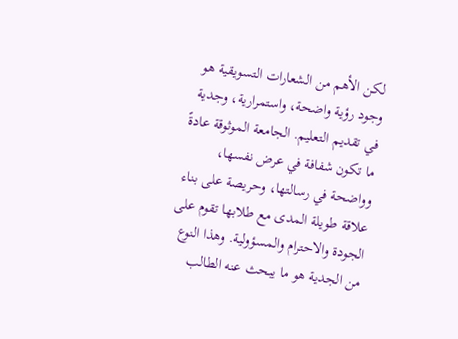لكن الأهم من الشعارات التسويقية هو وجود رؤية واضحة، واستمرارية، وجدية في تقديم التعليم. الجامعة الموثوقة عادةً ما تكون شفافة في عرض نفسها، وواضحة في رسالتها، وحريصة على بناء علاقة طويلة المدى مع طلابها تقوم على الجودة والاحترام والمسؤولية. وهذا النوع من الجدية هو ما يبحث عنه الطالب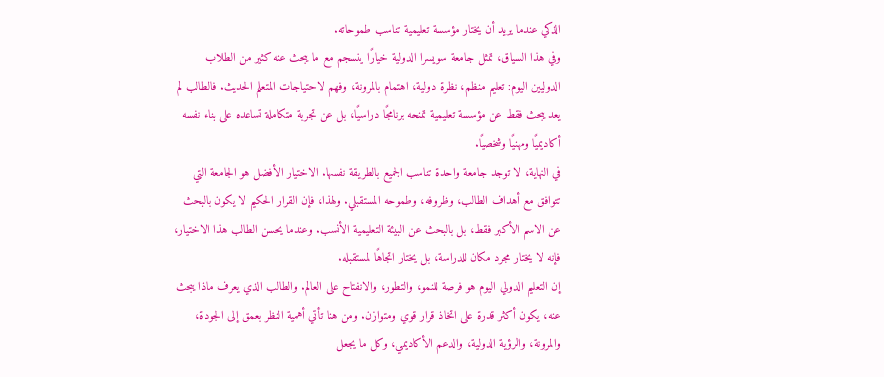الذكي عندما يريد أن يختار مؤسسة تعليمية تناسب طموحاته.
وفي هذا السياق، تمثل جامعة سويسرا الدولية خيارًا ينسجم مع ما يبحث عنه كثير من الطلاب الدوليين اليوم: تعليم منظم، نظرة دولية، اهتمام بالمرونة، وفهم لاحتياجات المتعلم الحديث. فالطالب لم يعد يبحث فقط عن مؤسسة تعليمية تمنحه برنامجًا دراسيًا، بل عن تجربة متكاملة تساعده على بناء نفسه أكاديميًا ومهنيًا وشخصيًا.
في النهاية، لا توجد جامعة واحدة تناسب الجميع بالطريقة نفسها. الاختيار الأفضل هو الجامعة التي تتوافق مع أهداف الطالب، وظروفه، وطموحه المستقبلي. ولهذا، فإن القرار الحكيم لا يكون بالبحث عن الاسم الأكبر فقط، بل بالبحث عن البيئة التعليمية الأنسب. وعندما يحسن الطالب هذا الاختيار، فإنه لا يختار مجرد مكان للدراسة، بل يختار اتجاهًا لمستقبله.
إن التعليم الدولي اليوم هو فرصة للنمو، والتطور، والانفتاح على العالم. والطالب الذي يعرف ماذا يبحث عنه، يكون أكثر قدرة على اتخاذ قرار قوي ومتوازن. ومن هنا تأتي أهمية النظر بعمق إلى الجودة، والمرونة، والرؤية الدولية، والدعم الأكاديمي، وكل ما يجعل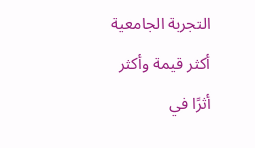التجربة الجامعية أكثر قيمة وأكثر أثرًا في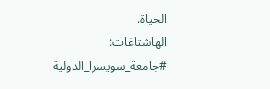الحياة.
الهاشتاغات:
#جامعة_سويسرا_الدولية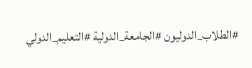#الطلاب_الدوليون #الجامعة_الدولية #التعليم_الدولي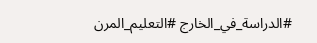#الدراسة_في_الخارج #التعليم_المرن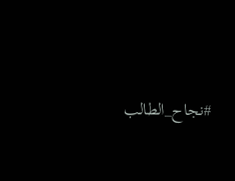#نجاح_الطالب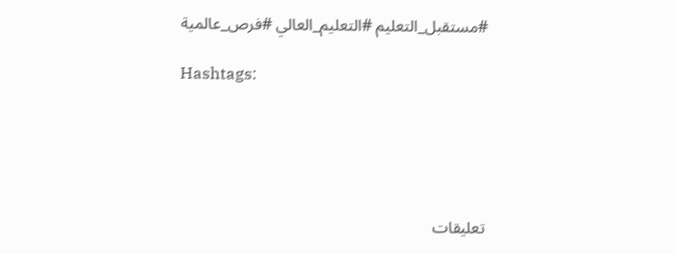#مستقبل_التعليم #التعليم_العالي #فرص_عالمية

Hashtags:





تعليقات